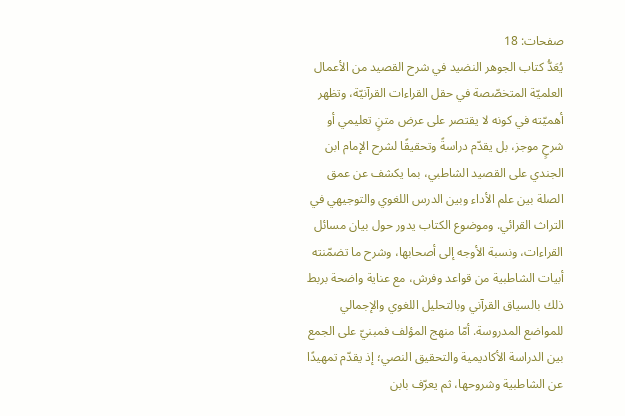صفحات: 18
يُعَدُّ كتاب الجوهر النضيد في شرح القصيد من الأعمال العلميّة المتخصّصة في حقل القراءات القرآنيّة، وتظهر أهميّته في كونه لا يقتصر على عرض متنٍ تعليمي أو شرحٍ موجز، بل يقدّم دراسةً وتحقيقًا لشرح الإمام ابن الجندي على القصيد الشاطبي، بما يكشف عن عمق الصلة بين علم الأداء وبين الدرس اللغوي والتوجيهي في التراث القرائي. وموضوع الكتاب يدور حول بيان مسائل القراءات، ونسبة الأوجه إلى أصحابها، وشرح ما تضمّنته أبيات الشاطبية من قواعد وفرش، مع عناية واضحة بربط ذلك بالسياق القرآني وبالتحليل اللغوي والإجمالي للمواضع المدروسة. أمّا منهج المؤلف فمبنيّ على الجمع بين الدراسة الأكاديمية والتحقيق النصي؛ إذ يقدّم تمهيدًا عن الشاطبية وشروحها، ثم يعرّف بابن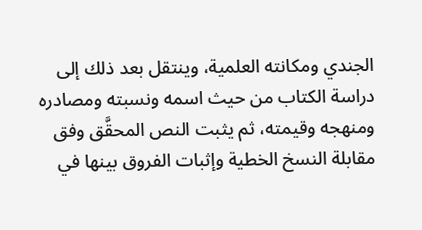الجندي ومكانته العلمية، وينتقل بعد ذلك إلى دراسة الكتاب من حيث اسمه ونسبته ومصادره ومنهجه وقيمته، ثم يثبت النص المحقَّق وفق مقابلة النسخ الخطية وإثبات الفروق بينها في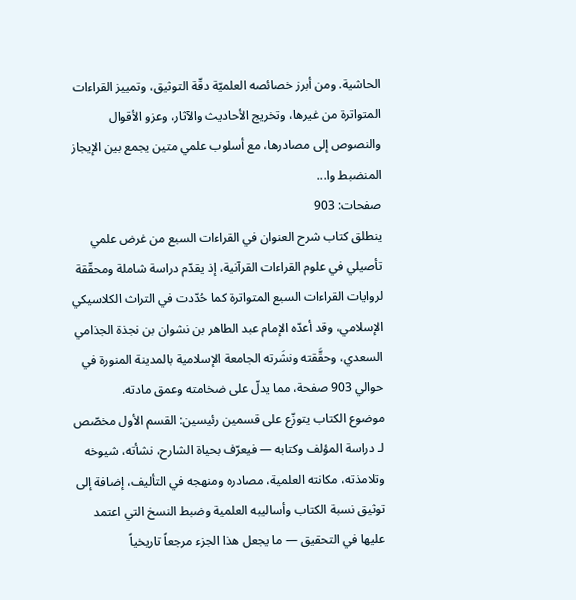الحاشية. ومن أبرز خصائصه العلميّة دقّة التوثيق، وتمييز القراءات المتواترة من غيرها، وتخريج الأحاديث والآثار، وعزو الأقوال والنصوص إلى مصادرها، مع أسلوب علمي متين يجمع بين الإيجاز المنضبط وا...
صفحات: 903
ينطلق كتاب شرح العنوان في القراءات السبع من غرض علمي تأصيلي في علوم القراءات القرآنية، إذ يقدّم دراسة شاملة ومحقّقة لروايات القراءات السبع المتواترة كما حُدّدت في التراث الكلاسيكي الإسلامي، وقد أعدّه الإمام عبد الطاهر بن نشوان بن نجذة الجذامي السعدي، وحقَّقته ونشَرته الجامعة الإسلامية بالمدينة المنورة في حوالي 903 صفحة، مما يدلّ على ضخامته وعمق مادته.
موضوع الكتاب يتوزّع على قسمين رئيسين: القسم الأول مخصّص لـ دراسة المؤلف وكتابه — فيعرّف بحياة الشارح، نشأته، شيوخه وتلامذته، مكانته العلمية، مصادره ومنهجه في التأليف، إضافة إلى توثيق نسبة الكتاب وأساليبه العلمية وضبط النسخ التي اعتمد عليها في التحقيق — ما يجعل هذا الجزء مرجعاً تاريخياً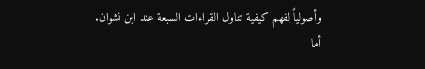وأصولياً لفهم كيفية تناول القراءات السبعة عند ابن نشوان.
أما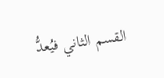القسم الثاني فيُعدُّ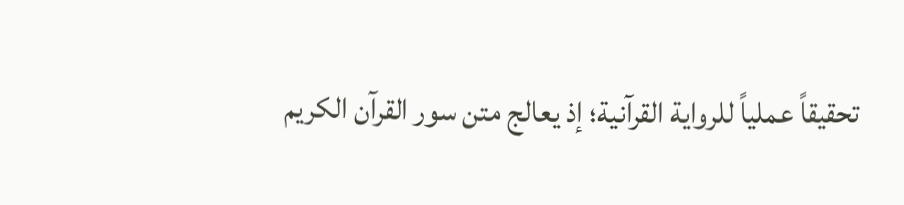تحقيقاً عملياً للرواية القرآنية؛ إذ يعالج متن سور القرآن الكريم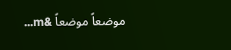موضعاً موضعاً &m...